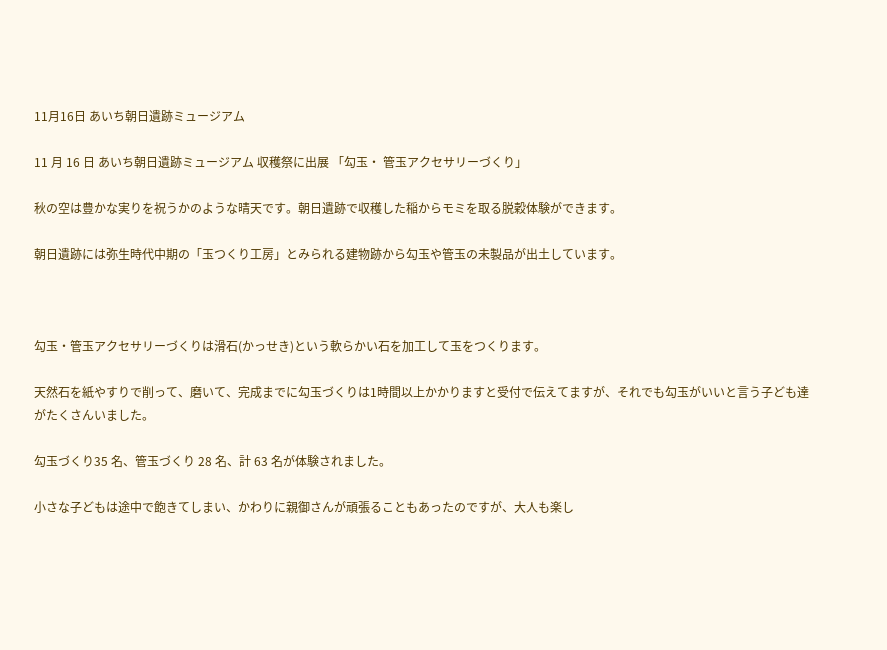11月16日 あいち朝日遺跡ミュージアム

11 月 16 日 あいち朝日遺跡ミュージアム 収穫祭に出展 「勾玉・ 管玉アクセサリーづくり」

秋の空は豊かな実りを祝うかのような晴天です。朝日遺跡で収穫した稲からモミを取る脱穀体験ができます。

朝日遺跡には弥生時代中期の「玉つくり工房」とみられる建物跡から勾玉や管玉の未製品が出土しています。



勾玉・管玉アクセサリーづくりは滑石(かっせき)という軟らかい石を加工して玉をつくります。

天然石を紙やすりで削って、磨いて、完成までに勾玉づくりは1時間以上かかりますと受付で伝えてますが、それでも勾玉がいいと言う子ども達がたくさんいました。

勾玉づくり35 名、管玉づくり 28 名、計 63 名が体験されました。

小さな子どもは途中で飽きてしまい、かわりに親御さんが頑張ることもあったのですが、大人も楽し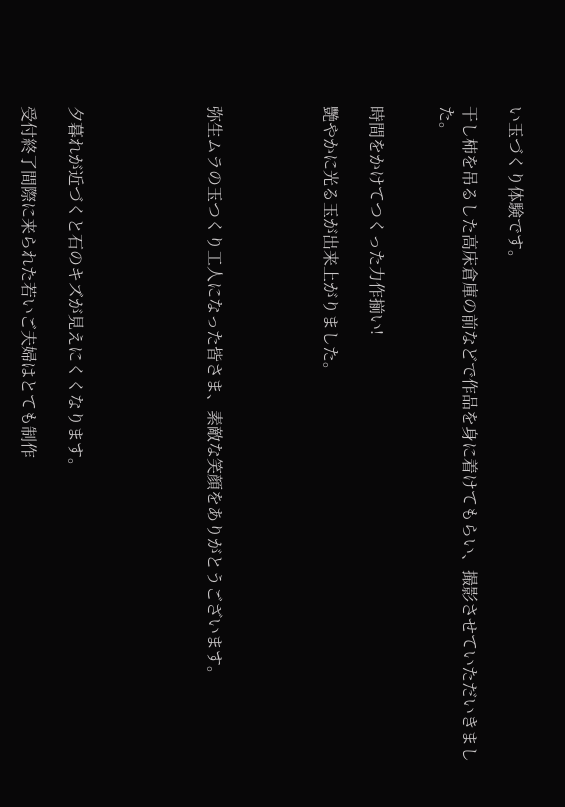い玉づくり体験です。

干し柿を吊るした高床倉庫の前などで作品を身に着けてもらい、撮影させていただいきました。


時間をかけてつくった力作揃い!

艷やかに光る玉が出来上がりました。




弥生ムラの玉つくり工人になった皆さま、素敵な笑顔をありがとうございます。





夕暮れが近づくと石のキズが見えにくくなります。

受付終了間際に来られた若いご夫婦はとても制作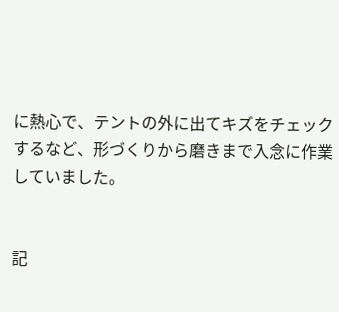に熱心で、テントの外に出てキズをチェックするなど、形づくりから磨きまで入念に作業していました。


記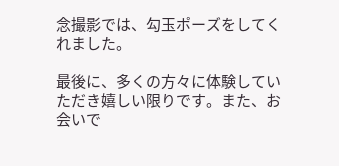念撮影では、勾玉ポーズをしてくれました。

最後に、多くの方々に体験していただき嬉しい限りです。また、お会いで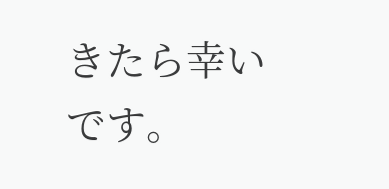きたら幸いです。